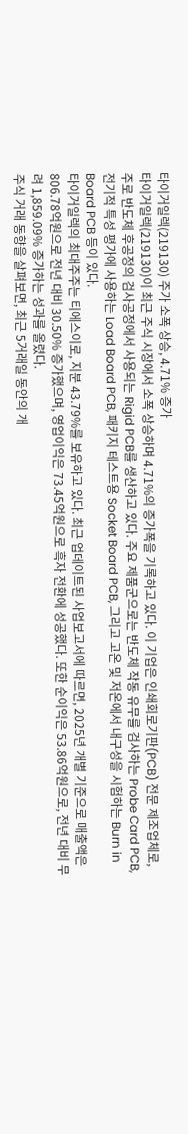타이거일렉(219130) 주가 소폭 상승, 4.71% 증가
타이거일렉(219130)이 최근 주식 시장에서 소폭 상승하며 4.71%의 증가폭을 기록하고 있다. 이 기업은 인쇄회로기판(PCB) 전문 제조업체로, 주로 반도체 후공정의 검사공정에서 사용되는 Rigid PCB를 생산하고 있다. 주요 제품군으로는 반도체 작동 유무를 검사하는 Probe Card PCB, 전기적 특성 평가에 사용하는 Load Board PCB, 패키지 테스트용 Socket Board PCB, 그리고 고온 및 저온에서 내구성을 시험하는 Burn in Board PCB 등이 있다.
타이거일렉의 최대주주는 티에스이로, 지분 43.79%를 보유하고 있다. 최근 업데이트된 사업보고서에 따르면, 2025년 개별 기준으로 매출액은 806.78억원으로 전년 대비 30.50% 증가했으며, 영업이익은 73.45억원으로 흑자 전환에 성공했다. 또한 순이익은 53.86억원으로, 전년 대비 무려 1,859.09% 증가하는 성과를 올렸다.
주식 거래 동향을 살펴보면, 최근 5거래일 동안의 개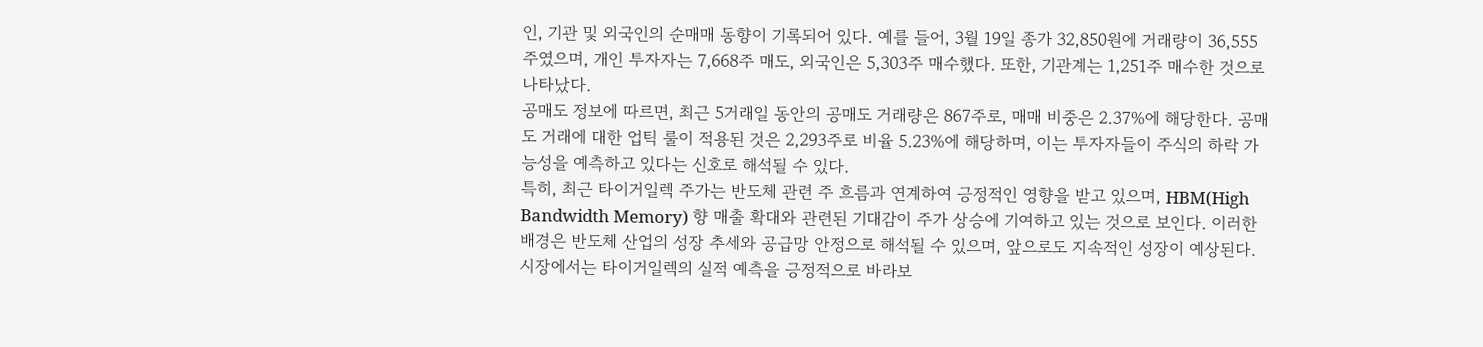인, 기관 및 외국인의 순매매 동향이 기록되어 있다. 예를 들어, 3월 19일 종가 32,850원에 거래량이 36,555주였으며, 개인 투자자는 7,668주 매도, 외국인은 5,303주 매수했다. 또한, 기관계는 1,251주 매수한 것으로 나타났다.
공매도 정보에 따르면, 최근 5거래일 동안의 공매도 거래량은 867주로, 매매 비중은 2.37%에 해당한다. 공매도 거래에 대한 업틱 룰이 적용된 것은 2,293주로 비율 5.23%에 해당하며, 이는 투자자들이 주식의 하락 가능성을 예측하고 있다는 신호로 해석될 수 있다.
특히, 최근 타이거일렉 주가는 반도체 관련 주 흐름과 연계하여 긍정적인 영향을 받고 있으며, HBM(High Bandwidth Memory) 향 매출 확대와 관련된 기대감이 주가 상승에 기여하고 있는 것으로 보인다. 이러한 배경은 반도체 산업의 성장 추세와 공급망 안정으로 해석될 수 있으며, 앞으로도 지속적인 성장이 예상된다.
시장에서는 타이거일렉의 실적 예측을 긍정적으로 바라보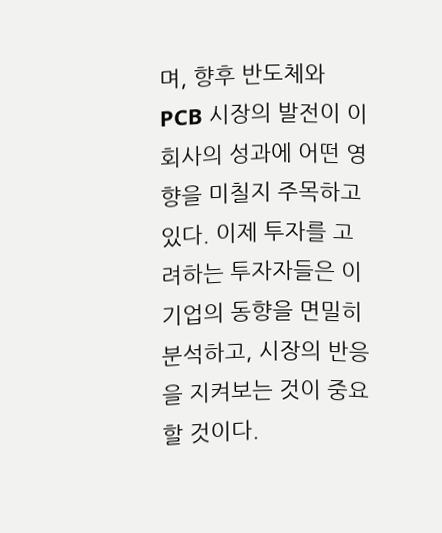며, 향후 반도체와 PCB 시장의 발전이 이 회사의 성과에 어떤 영향을 미칠지 주목하고 있다. 이제 투자를 고려하는 투자자들은 이 기업의 동향을 면밀히 분석하고, 시장의 반응을 지켜보는 것이 중요할 것이다.